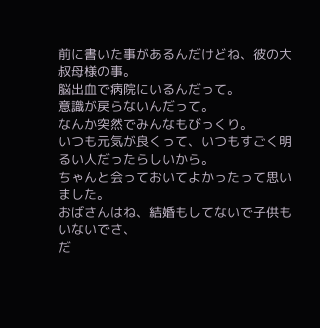前に書いた事があるんだけどね、彼の大叔母様の事。
脳出血で病院にいるんだって。
意識が戻らないんだって。
なんか突然でみんなもびっくり。
いつも元気が良くって、いつもすごく明るい人だったらしいから。
ちゃんと会っておいてよかったって思いました。
おばさんはね、結婚もしてないで子供もいないでさ、
だ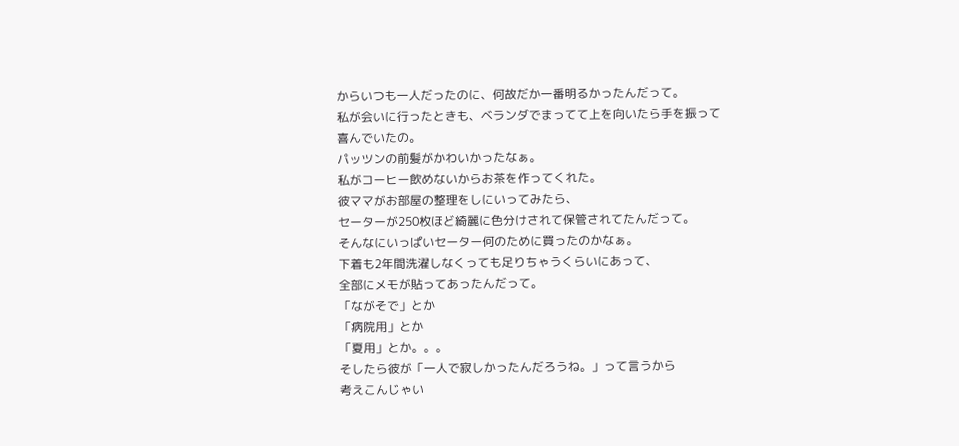からいつも一人だったのに、何故だか一番明るかったんだって。
私が会いに行ったときも、ベランダでまってて上を向いたら手を振って
喜んでいたの。
パッツンの前髪がかわいかったなぁ。
私がコーヒー飲めないからお茶を作ってくれた。
彼ママがお部屋の整理をしにいってみたら、
セーターが250枚ほど綺麗に色分けされて保管されてたんだって。
そんなにいっぱいセーター何のために買ったのかなぁ。
下着も2年間洗濯しなくっても足りちゃうくらいにあって、
全部にメモが貼ってあったんだって。
「ながそで」とか
「病院用」とか
「夏用」とか。。。
そしたら彼が「一人で寂しかったんだろうね。」って言うから
考えこんじゃい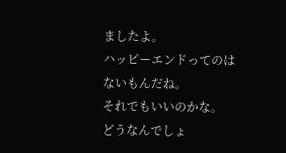ましたよ。
ハッピーエンドってのはないもんだね。
それでもいいのかな。
どうなんでしょ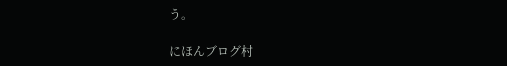う。

にほんブログ村